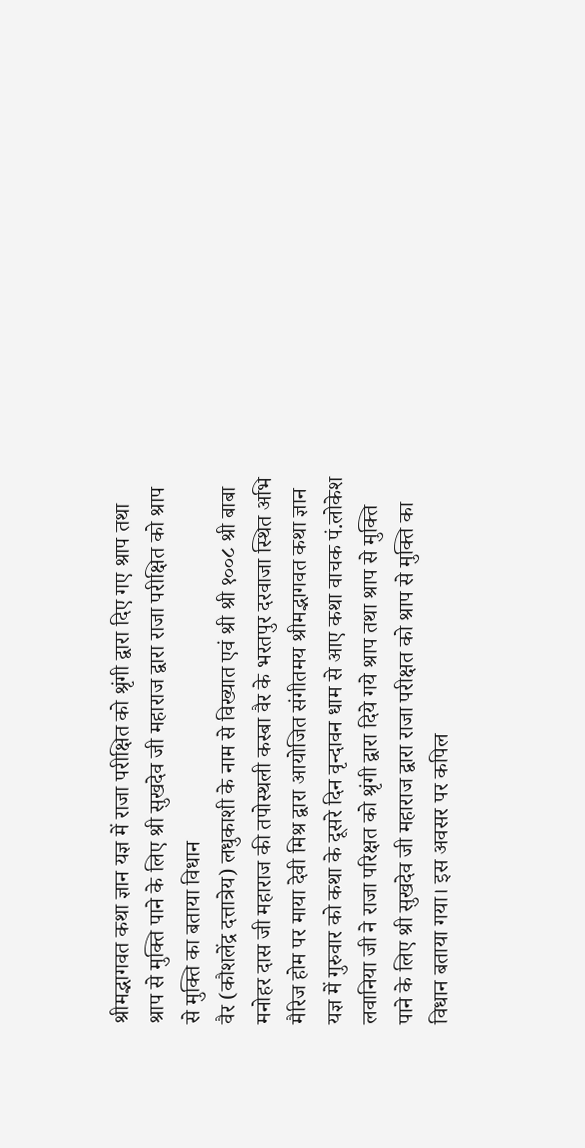श्रीमद्भागवत कथा ज्ञान यज्ञ में राजा परीक्षित को श्रृंगी द्वारा दिए गए श्राप तथा श्राप से मुक्ति पाने के लिए श्री सुखदेव जी महाराज द्वारा राजा परीक्षित को श्राप से मुक्ति का बताया विधान
वैर (कौशलेंद्र दत्तात्रेय) लधुकाशी के नाम से विख्यात एवं श्री श्री १००८ श्री बाबा मनोहर दास जी महाराज की तपोस्थली कस्बा वैर के भरतपुर दरवाजा स्थित अभि मैरिज होम पर माया देवी मिश्र द्वारा आयोजित संगीतमय श्रीमद्भागवत कथा ज्ञान यज्ञ में गुरुवार को कथा के दूसरे दिन वृन्दावन धाम से आए कथा वाचक पं.लोकेश लवानिया जी ने राजा परिक्षत को श्रृंगी द्वारा दिये गये श्राप तथा श्राप से मुक्ति पाने के लिए श्री सुखदेव जी महाराज द्वारा राजा परीक्षत को श्राप से मुक्ति का विधान बताया गया। इस अवसर पर कपिल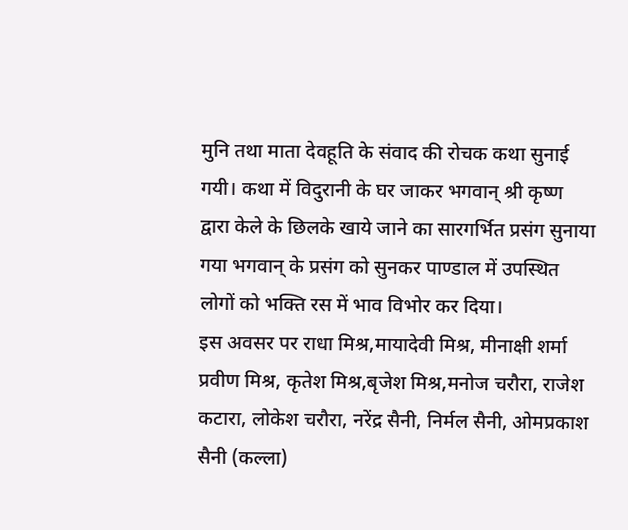मुनि तथा माता देवहूति के संवाद की रोचक कथा सुनाई गयी। कथा में विदुरानी के घर जाकर भगवान् श्री कृष्ण द्वारा केले के छिलके खाये जाने का सारगर्भित प्रसंग सुनाया गया भगवान् के प्रसंग को सुनकर पाण्डाल में उपस्थित लोगों को भक्ति रस में भाव विभोर कर दिया।
इस अवसर पर राधा मिश्र,मायादेवी मिश्र, मीनाक्षी शर्मा प्रवीण मिश्र, कृतेश मिश्र,बृजेश मिश्र,मनोज चरौरा, राजेश कटारा, लोकेश चरौरा, नरेंद्र सैनी, निर्मल सैनी, ओमप्रकाश सैनी (कल्ला)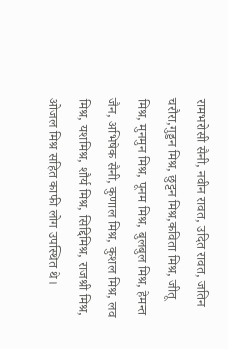रामभरोसी सैनी, नवीन रावत, उदित रावत, जतिन चरौरा,गुड्डन मिश्र, छुट्टन मिश्र,कविता मिश्र, जीतू मिश्र, मुनमुन मिश्र, पूनम मिश्र, बुलबुल मिश्र, हेमन्त जैन, अभिषेक सैनी, कुणाल मिश्र, कुशल मिश्र, लव मिश्र, यशमिश्र, शौर्य मिश्र, सिद्दिमिश्र, राजश्री मिश्र, ओजल मिश्र सहित काफी लोग उपस्थित थे।